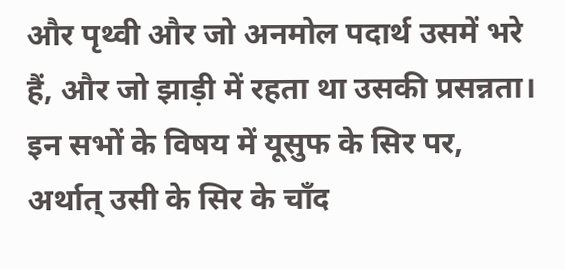और पृथ्वी और जो अनमोल पदार्थ उसमें भरे हैं, और जो झाड़ी में रहता था उसकी प्रसन्नता। इन सभों के विषय में यूसुफ के सिर पर, अर्थात् उसी के सिर के चाँद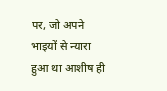पर, जो अपने भाइयों से न्यारा हुआ था आशीष ही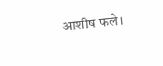आशीष फले।